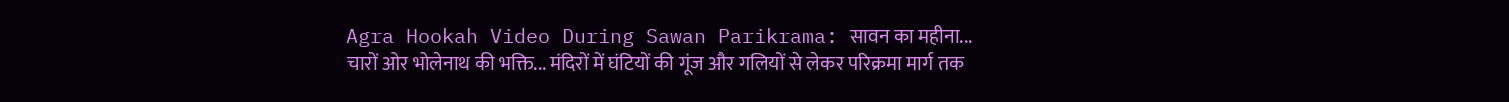Agra Hookah Video During Sawan Parikrama: सावन का महीना... चारों ओर भोलेनाथ की भक्ति... मंदिरों में घंटियों की गूंज और गलियों से लेकर परिक्रमा मार्ग तक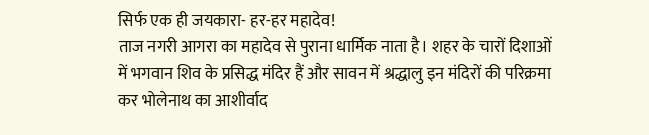सिर्फ एक ही जयकारा- हर-हर महादेव!
ताज नगरी आगरा का महादेव से पुराना धार्मिक नाता है। शहर के चारों दिशाओं में भगवान शिव के प्रसिद्ध मंदिर हैं और सावन में श्रद्धालु इन मंदिरों की परिक्रमा कर भोलेनाथ का आशीर्वाद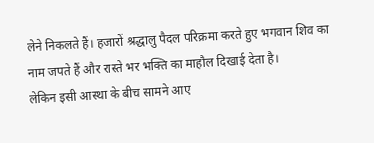लेने निकलते हैं। हजारों श्रद्धालु पैदल परिक्रमा करते हुए भगवान शिव का नाम जपते हैं और रास्ते भर भक्ति का माहौल दिखाई देता है।
लेकिन इसी आस्था के बीच सामने आए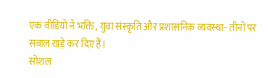एक वीडियो ने भक्ति, युवा संस्कृति और प्रशासनिक व्यवस्था- तीनों पर सवाल खड़े कर दिए हैं।
सोशल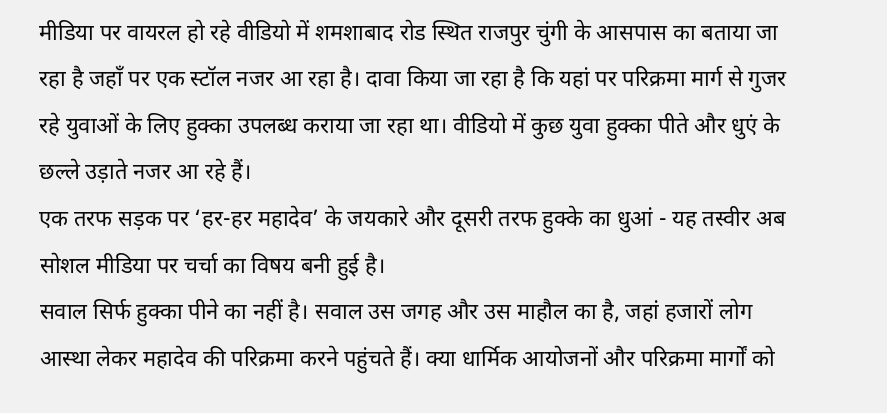मीडिया पर वायरल हो रहे वीडियो में शमशाबाद रोड स्थित राजपुर चुंगी के आसपास का बताया जा रहा है जहाँ पर एक स्टॉल नजर आ रहा है। दावा किया जा रहा है कि यहां पर परिक्रमा मार्ग से गुजर रहे युवाओं के लिए हुक्का उपलब्ध कराया जा रहा था। वीडियो में कुछ युवा हुक्का पीते और धुएं के छल्ले उड़ाते नजर आ रहे हैं।
एक तरफ सड़क पर ‘हर-हर महादेव’ के जयकारे और दूसरी तरफ हुक्के का धुआं - यह तस्वीर अब सोशल मीडिया पर चर्चा का विषय बनी हुई है।
सवाल सिर्फ हुक्का पीने का नहीं है। सवाल उस जगह और उस माहौल का है, जहां हजारों लोग आस्था लेकर महादेव की परिक्रमा करने पहुंचते हैं। क्या धार्मिक आयोजनों और परिक्रमा मार्गों को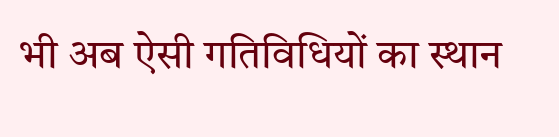भी अब ऐसी गतिविधियों का स्थान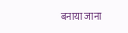बनाया जाना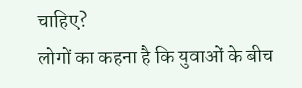चाहिए?
लोगों का कहना है कि युवाओं के बीच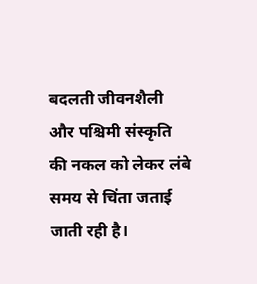बदलती जीवनशैली और पश्चिमी संस्कृति की नकल को लेकर लंबे समय से चिंता जताई जाती रही है।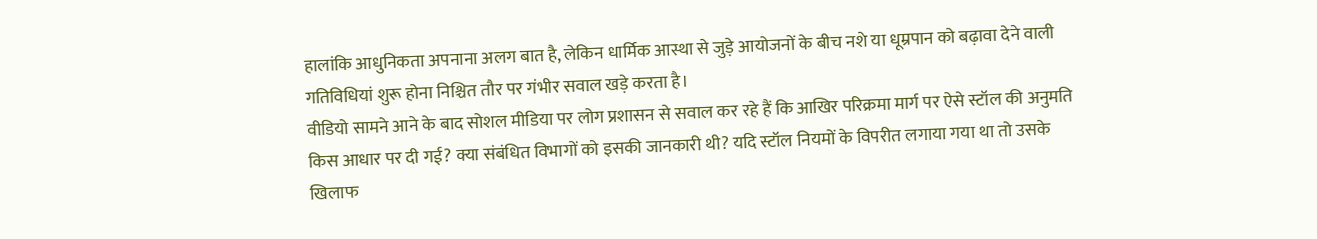हालांकि आधुनिकता अपनाना अलग बात है, लेकिन धार्मिक आस्था से जुड़े आयोजनों के बीच नशे या धूम्रपान को बढ़ावा देने वाली गतिविधियां शुरू होना निश्चित तौर पर गंभीर सवाल खड़े करता है।
वीडियो सामने आने के बाद सोशल मीडिया पर लोग प्रशासन से सवाल कर रहे हैं कि आखिर परिक्रमा मार्ग पर ऐसे स्टॉल की अनुमति किस आधार पर दी गई? क्या संबंधित विभागों को इसकी जानकारी थी? यदि स्टॉल नियमों के विपरीत लगाया गया था तो उसके खिलाफ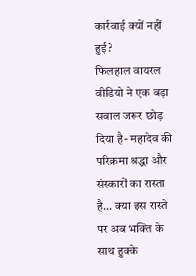कार्रवाई क्यों नहीं हुई?
फिलहाल वायरल वीडियो ने एक बड़ा सवाल जरूर छोड़ दिया है- महादेव की परिक्रमा श्रद्धा और संस्कारों का रास्ता है... क्या इस रास्ते पर अब भक्ति के साथ हुक्के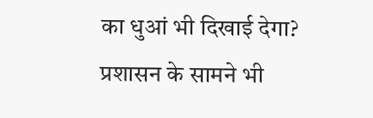का धुआं भी दिखाई देगा?
प्रशासन के सामने भी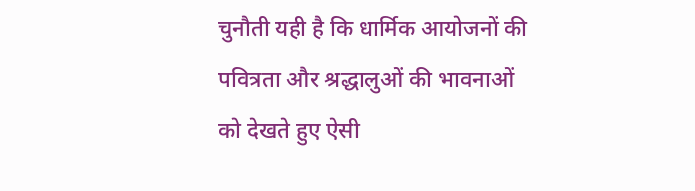चुनौती यही है कि धार्मिक आयोजनों की पवित्रता और श्रद्धालुओं की भावनाओं को देखते हुए ऐसी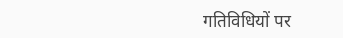गतिविधियों पर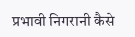प्रभावी निगरानी कैसे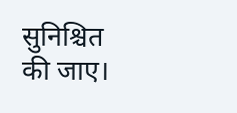सुनिश्चित की जाए।